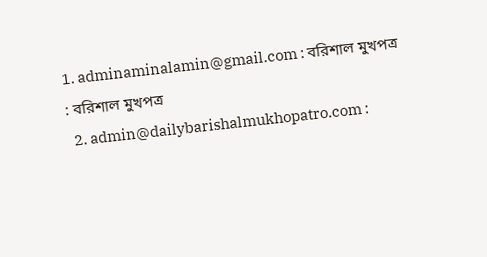1. adminaminalamin@gmail.com : বরিশাল মুখপত্র : বরিশাল মুখপত্র
  2. admin@dailybarishalmukhopatro.com :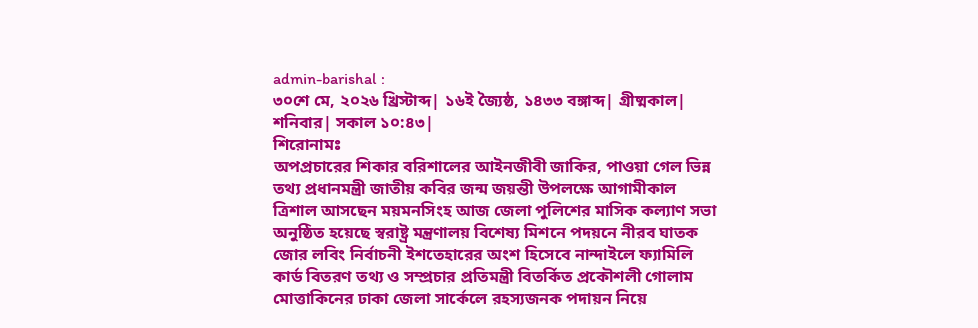admin-barishal :
৩০শে মে, ২০২৬ খ্রিস্টাব্দ| ১৬ই জ্যৈষ্ঠ, ১৪৩৩ বঙ্গাব্দ| গ্রীষ্মকাল| শনিবার| সকাল ১০:৪৩|
শিরোনামঃ
অপপ্রচারের শিকার বরিশালের আইনজীবী জাকির, পাওয়া গেল ভিন্ন তথ্য প্রধানমন্ত্রী জাতীয় কবির জন্ম জয়ন্তী উপলক্ষে আগামীকাল ত্রিশাল আসছেন ময়মনসিংহ আজ জেলা পুলিশের মাসিক কল্যাণ সভা অনুষ্ঠিত হয়েছে স্বরাষ্ট্র মন্ত্রণালয় বিশেষ্য মিশনে পদয়নে নীরব ঘাতক জোর লবিং নির্বাচনী ইশতেহারের অংশ হিসেবে নান্দাইলে ফ্যামিলি কার্ড বিতরণ তথ্য ও সম্প্রচার প্রতিমন্ত্রী বিতর্কিত প্রকৌশলী গোলাম মোত্তাকিনের ঢাকা জেলা সার্কেলে রহস্যজনক পদায়ন নিয়ে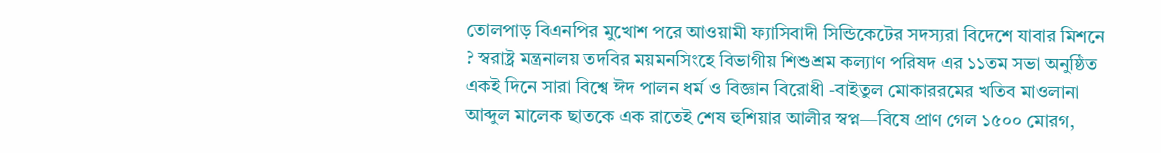তোলপাড় বিএনপির মুখোশ পরে আওয়ামী ফ্যাসিবাদী সিন্ডিকেটের সদস্যরা বিদেশে যাবার মিশনে ? স্বরাষ্ট্র মন্ত্রনালয় তদবির ময়মনসিংহে বিভাগীয় শিশুশ্রম কল্যাণ পরিষদ এর ১১তম সভা অনুষ্ঠিত একই দিনে সারা বিশ্বে ঈদ পালন ধর্ম ও বিজ্ঞান বিরোধী -বাইতুল মোকাররমের খতিব মাওলানা আব্দুল মালেক ছাতকে এক রাতেই শেষ হুশিয়ার আলীর স্বপ্ন—বিষে প্রাণ গেল ১৫০০ মোরগ,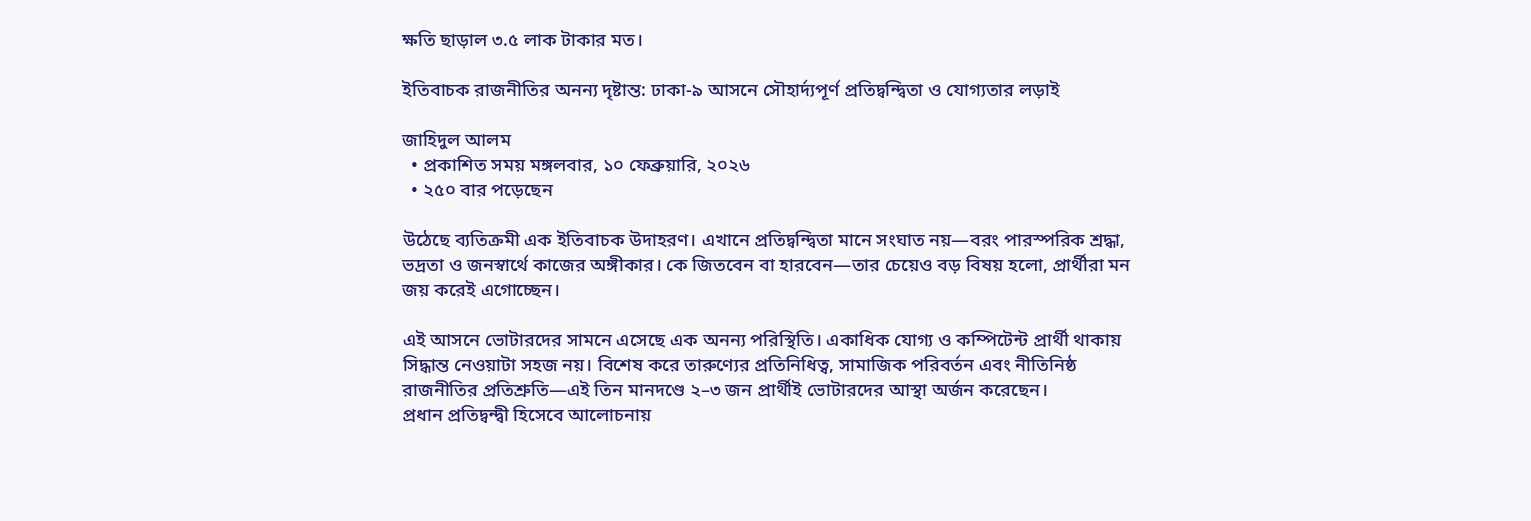ক্ষতি ছাড়াল ৩.৫ লাক টাকার মত।

ইতিবাচক রাজনীতির অনন্য দৃষ্টান্ত: ঢাকা-৯ আসনে সৌহার্দ্যপূর্ণ প্রতিদ্বন্দ্বিতা ও যোগ্যতার লড়াই

জাহিদুল আলম
  • প্রকাশিত সময় মঙ্গলবার, ১০ ফেব্রুয়ারি, ২০২৬
  • ২৫০ বার পড়েছেন

উঠেছে ব্যতিক্রমী এক ইতিবাচক উদাহরণ। এখানে প্রতিদ্বন্দ্বিতা মানে সংঘাত নয়—বরং পারস্পরিক শ্রদ্ধা, ভদ্রতা ও জনস্বার্থে কাজের অঙ্গীকার। কে জিতবেন বা হারবেন—তার চেয়েও বড় বিষয় হলো, প্রার্থীরা মন জয় করেই এগোচ্ছেন।

এই আসনে ভোটারদের সামনে এসেছে এক অনন্য পরিস্থিতি। একাধিক যোগ্য ও কম্পিটেন্ট প্রার্থী থাকায় সিদ্ধান্ত নেওয়াটা সহজ নয়। বিশেষ করে তারুণ্যের প্রতিনিধিত্ব, সামাজিক পরিবর্তন এবং নীতিনিষ্ঠ রাজনীতির প্রতিশ্রুতি—এই তিন মানদণ্ডে ২–৩ জন প্রার্থীই ভোটারদের আস্থা অর্জন করেছেন।
প্রধান প্রতিদ্বন্দ্বী হিসেবে আলোচনায়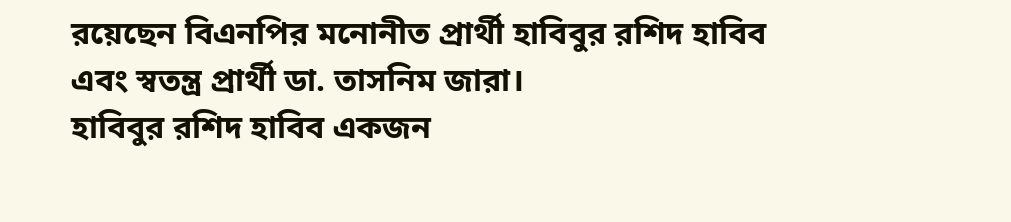রয়েছেন বিএনপির মনোনীত প্রার্থী হাবিবুর রশিদ হাবিব এবং স্বতন্ত্র প্রার্থী ডা. তাসনিম জারা।
হাবিবুর রশিদ হাবিব একজন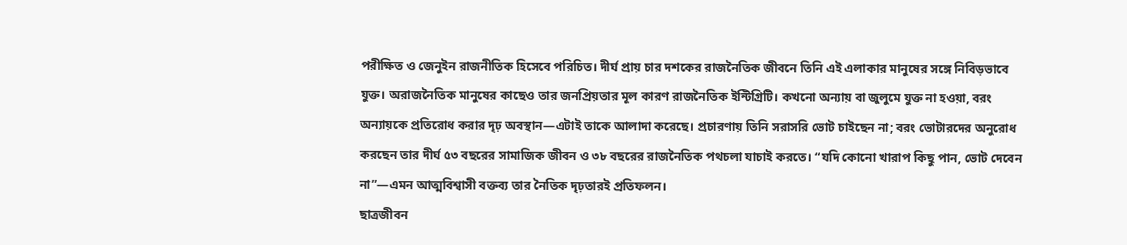পরীক্ষিত ও জেনুইন রাজনীতিক হিসেবে পরিচিত। দীর্ঘ প্রায় চার দশকের রাজনৈতিক জীবনে তিনি এই এলাকার মানুষের সঙ্গে নিবিড়ভাবে যুক্ত। অরাজনৈতিক মানুষের কাছেও তার জনপ্রিয়তার মূল কারণ রাজনৈতিক ইন্টিগ্রিটি। কখনো অন্যায় বা জুলুমে যুক্ত না হওয়া, বরং অন্যায়কে প্রতিরোধ করার দৃঢ় অবস্থান—এটাই তাকে আলাদা করেছে। প্রচারণায় তিনি সরাসরি ভোট চাইছেন না; বরং ভোটারদের অনুরোধ করছেন তার দীর্ঘ ৫৩ বছরের সামাজিক জীবন ও ৩৮ বছরের রাজনৈতিক পথচলা যাচাই করতে। “যদি কোনো খারাপ কিছু পান, ভোট দেবেন না”—এমন আত্মবিশ্বাসী বক্তব্য তার নৈতিক দৃঢ়তারই প্রতিফলন।
ছাত্রজীবন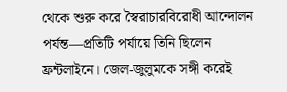থেকে শুরু করে স্বৈরাচারবিরোধী আন্দোলন পর্যন্ত—প্রতিটি পর্যায়ে তিনি ছিলেন ফ্রন্টলাইনে। জেল-জুলুমকে সঙ্গী করেই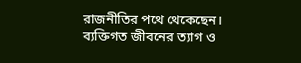রাজনীতির পথে থেকেছেন। ব্যক্তিগত জীবনের ত্যাগ ও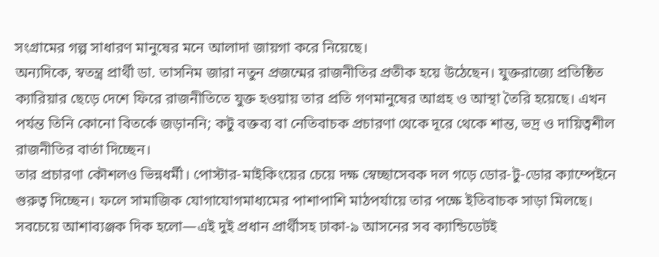সংগ্রামের গল্প সাধারণ মানুষের মনে আলাদা জায়গা করে নিয়েছে।
অন্যদিকে, স্বতন্ত্র প্রার্থী ডা. তাসনিম জারা নতুন প্রজন্মের রাজনীতির প্রতীক হয়ে উঠেছেন। যুক্তরাজ্যে প্রতিষ্ঠিত ক্যারিয়ার ছেড়ে দেশে ফিরে রাজনীতিতে যুক্ত হওয়ায় তার প্রতি গণমানুষের আগ্রহ ও আস্থা তৈরি হয়েছে। এখন পর্যন্ত তিনি কোনো বিতর্কে জড়াননি; কটু বক্তব্য বা নেতিবাচক প্রচারণা থেকে দূরে থেকে শান্ত, ভদ্র ও দায়িত্বশীল রাজনীতির বার্তা দিচ্ছেন।
তার প্রচারণা কৌশলও ভিন্নধর্মী। পোস্টার-মাইকিংয়ের চেয়ে দক্ষ স্বেচ্ছাসেবক দল গড়ে ডোর-টু-ডোর ক্যাম্পেইনে গুরুত্ব দিচ্ছেন। ফলে সামাজিক যোগাযোগমাধ্যমের পাশাপাশি মাঠপর্যায়ে তার পক্ষে ইতিবাচক সাড়া মিলছে।
সবচেয়ে আশাব্যঞ্জক দিক হলো—এই দুই প্রধান প্রার্থীসহ ঢাকা-৯ আসনের সব ক্যান্ডিডেটই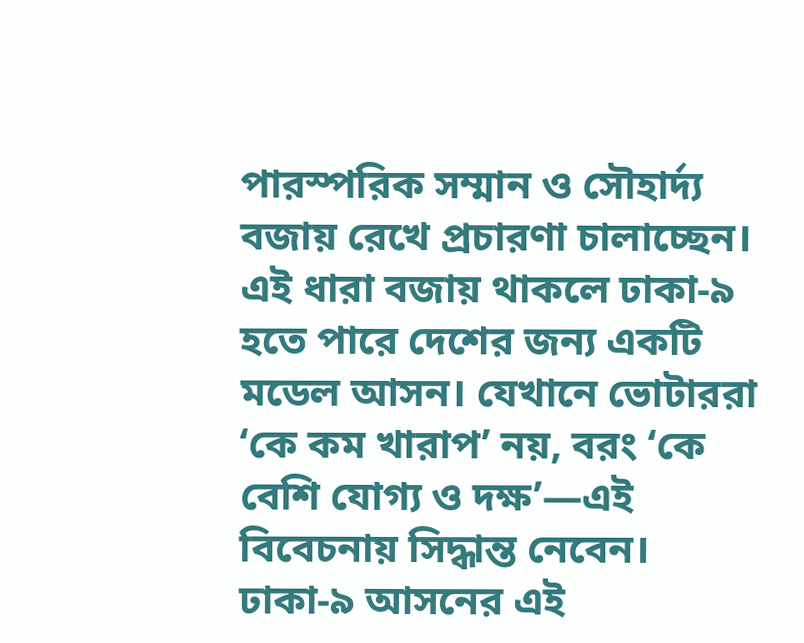পারস্পরিক সম্মান ও সৌহার্দ্য বজায় রেখে প্রচারণা চালাচ্ছেন। এই ধারা বজায় থাকলে ঢাকা-৯ হতে পারে দেশের জন্য একটি মডেল আসন। যেখানে ভোটাররা ‘কে কম খারাপ’ নয়, বরং ‘কে বেশি যোগ্য ও দক্ষ’—এই বিবেচনায় সিদ্ধান্ত নেবেন।
ঢাকা-৯ আসনের এই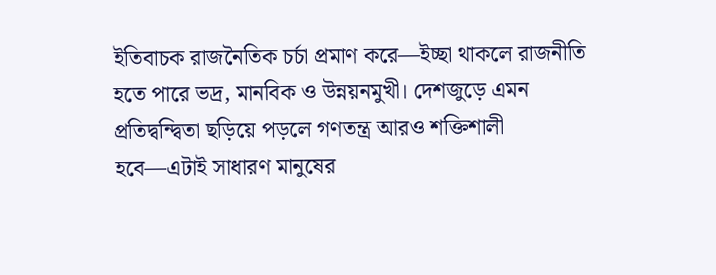ইতিবাচক রাজনৈতিক চর্চা প্রমাণ করে—ইচ্ছা থাকলে রাজনীতি হতে পারে ভদ্র, মানবিক ও উন্নয়নমুখী। দেশজুড়ে এমন প্রতিদ্বন্দ্বিতা ছড়িয়ে পড়লে গণতন্ত্র আরও শক্তিশালী হবে—এটাই সাধারণ মানুষের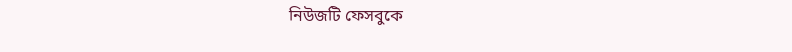নিউজটি ফেসবুকে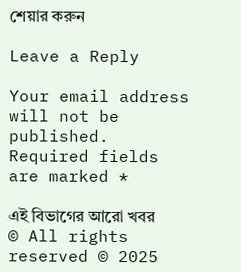শেয়ার করুন

Leave a Reply

Your email address will not be published. Required fields are marked *

এই বিভাগের আরো খবর
© All rights reserved © 2025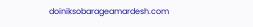doiniksobarageamardesh.com